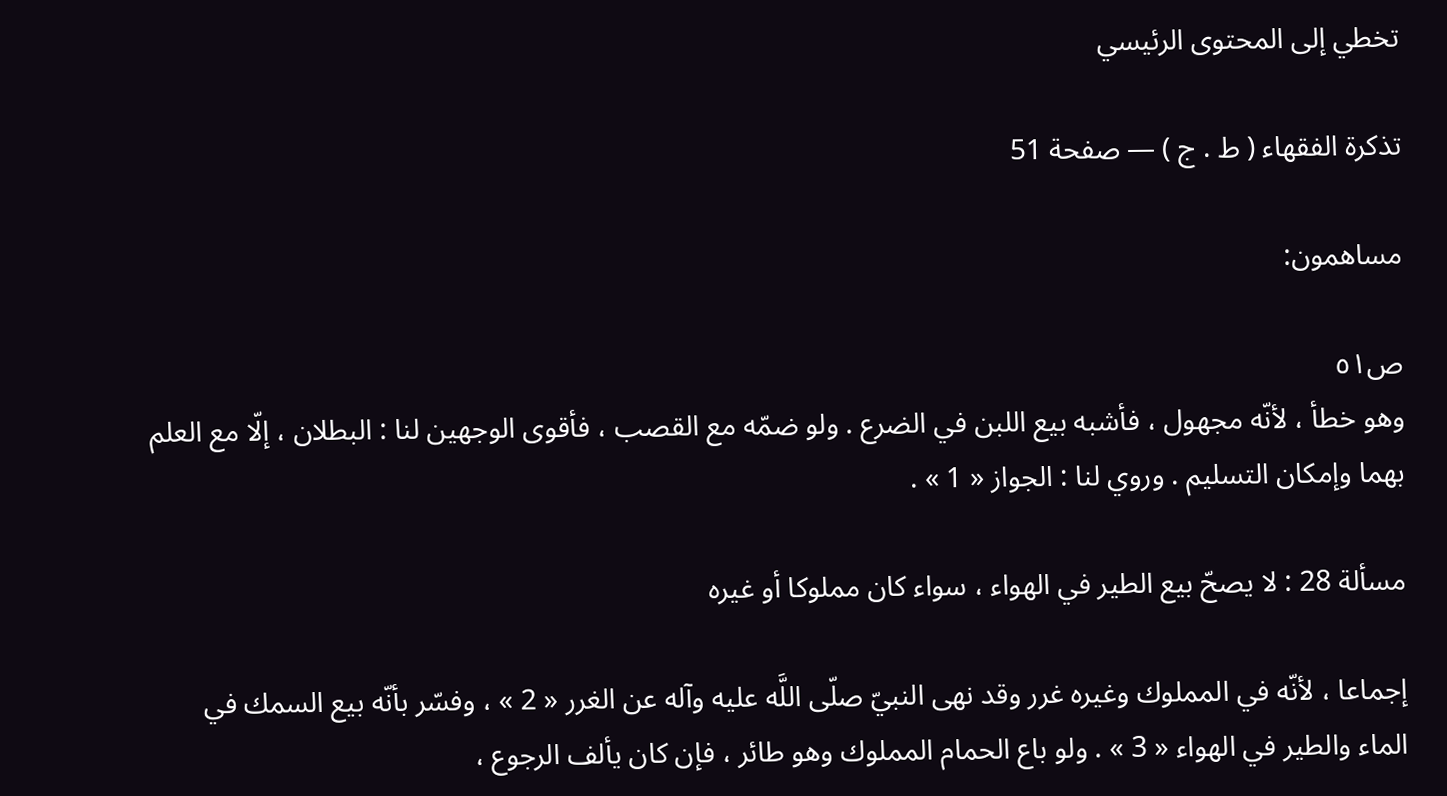تخطي إلى المحتوى الرئيسي

تذكرة الفقهاء ( ط . ج ) — صفحة 51

مساهمون:

ص٥١
وهو خطأ ، لأنّه مجهول ، فأشبه بيع اللبن في الضرع . ولو ضمّه مع القصب ، فأقوى الوجهين لنا : البطلان ، إلّا مع العلم بهما وإمكان التسليم . وروي لنا : الجواز « 1 » .

مسألة 28 : لا يصحّ بيع الطير في الهواء ، سواء كان مملوكا أو غيره

إجماعا ، لأنّه في المملوك وغيره غرر وقد نهى النبيّ صلّى اللَّه عليه وآله عن الغرر « 2 » ، وفسّر بأنّه بيع السمك في الماء والطير في الهواء « 3 » . ولو باع الحمام المملوك وهو طائر ، فإن كان يألف الرجوع ،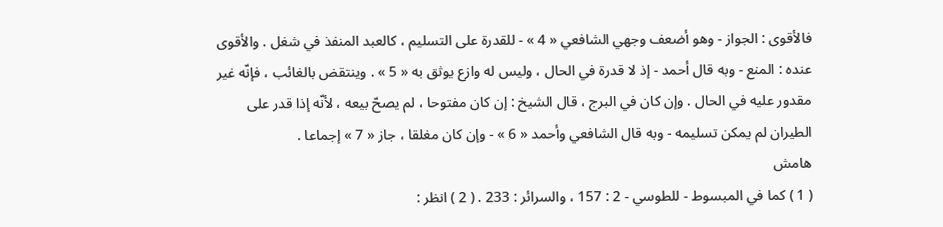فالأقوى : الجواز - وهو أضعف وجهي الشافعي « 4 » - للقدرة على التسليم ، كالعبد المنفذ في شغل . والأقوى عنده : المنع - وبه قال أحمد - إذ لا قدرة في الحال ، وليس له وازع يوثق به « 5 » . وينتقض بالغائب ، فإنّه غير مقدور عليه في الحال . وإن كان في البرج ، قال الشيخ : إن كان مفتوحا ، لم يصحّ بيعه ، لأنّه إذا قدر على الطيران لم يمكن تسليمه - وبه قال الشافعي وأحمد « 6 » - وإن كان مغلقا ، جاز « 7 » إجماعا .
هامش
( 1 ) كما في المبسوط - للطوسي - 2 : 157 ، والسرائر : 233 . ( 2 ) انظر :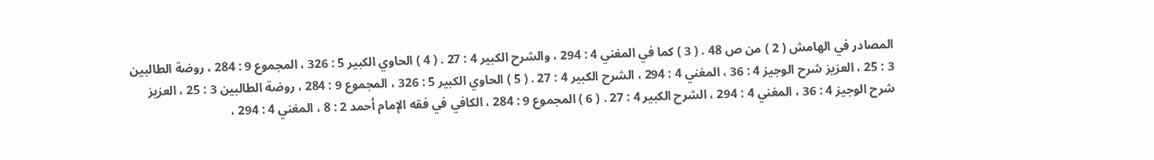المصادر في الهامش ( 2 ) من ص 48 . ( 3 ) كما في المغني 4 : 294 ، والشرح الكبير 4 : 27 . ( 4 ) الحاوي الكبير 5 : 326 ، المجموع 9 : 284 ، روضة الطالبين 3 : 25 ، العزيز شرح الوجيز 4 : 36 ، المغني 4 : 294 ، الشرح الكبير 4 : 27 . ( 5 ) الحاوي الكبير 5 : 326 ، المجموع 9 : 284 ، روضة الطالبين 3 : 25 ، العزيز شرح الوجيز 4 : 36 ، المغني 4 : 294 ، الشرح الكبير 4 : 27 . ( 6 ) المجموع 9 : 284 ، الكافي في فقه الإمام أحمد 2 : 8 ، المغني 4 : 294 ،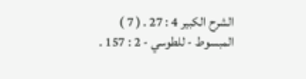الشرح الكبير 4 : 27 . ( 7 ) المبسوط - للطوسي - 2 : 157 .